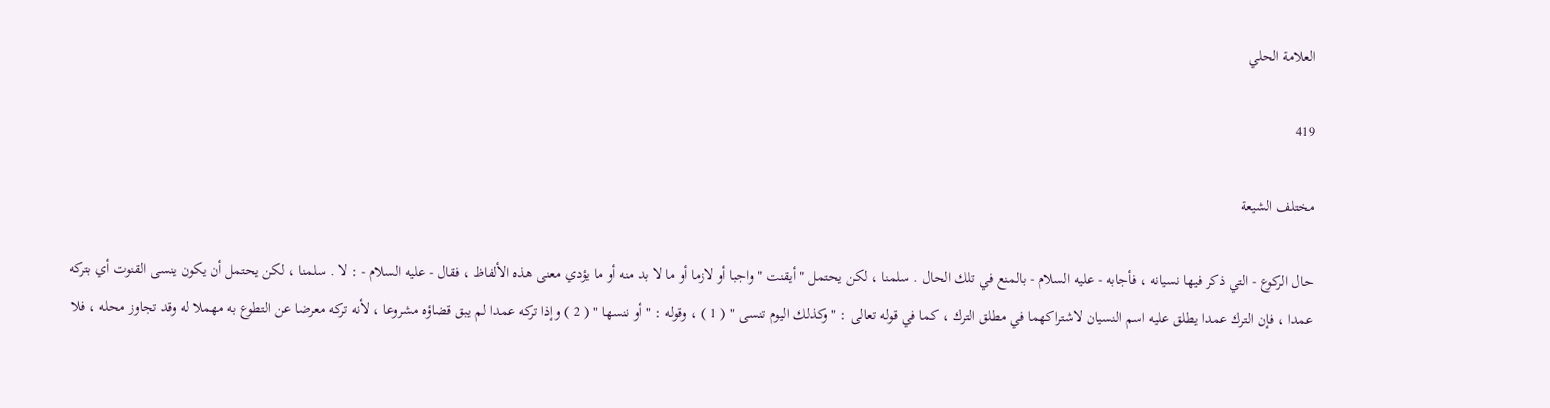العلامة الحلي

419

مختلف الشيعة

حال الركوع - التي ذكر فيها نسيانه ، فأجابه - عليه السلام - بالمنع في تلك الحال . سلمنا ، لكن يحتمل " أيقنت " واجبا أو لازما أو ما لا بد منه أو ما يؤدي معنى هذه الألفاظ ، فقال - عليه السلام - : لا . سلمنا ، لكن يحتمل أن يكون ينسى القنوت أي بتركه عمدا ، فإن الترك عمدا يطلق عليه اسم النسيان لاشتراكهما في مطلق الترك ، كما في قوله تعالى : " وكذلك اليوم تنسى " ( 1 ) ، وقوله : " أو ننسها " ( 2 ) وإذا تركه عمدا لم يبق قضاؤه مشروعا ، لأنه تركه معرضا عن التطوع به مهملا له وقد تجاوز محله ، فلا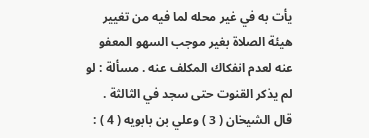يأت به في غير محله لما فيه من تغيير هيئة الصلاة بغير موجب السهو المعفو عنه لعدم انفكاك المكلف عنه . مسألة : لو لم يذكر القنوت حتى سجد في الثالثة . قال الشيخان ( 3 ) وعلي بن بابويه ( 4 ) :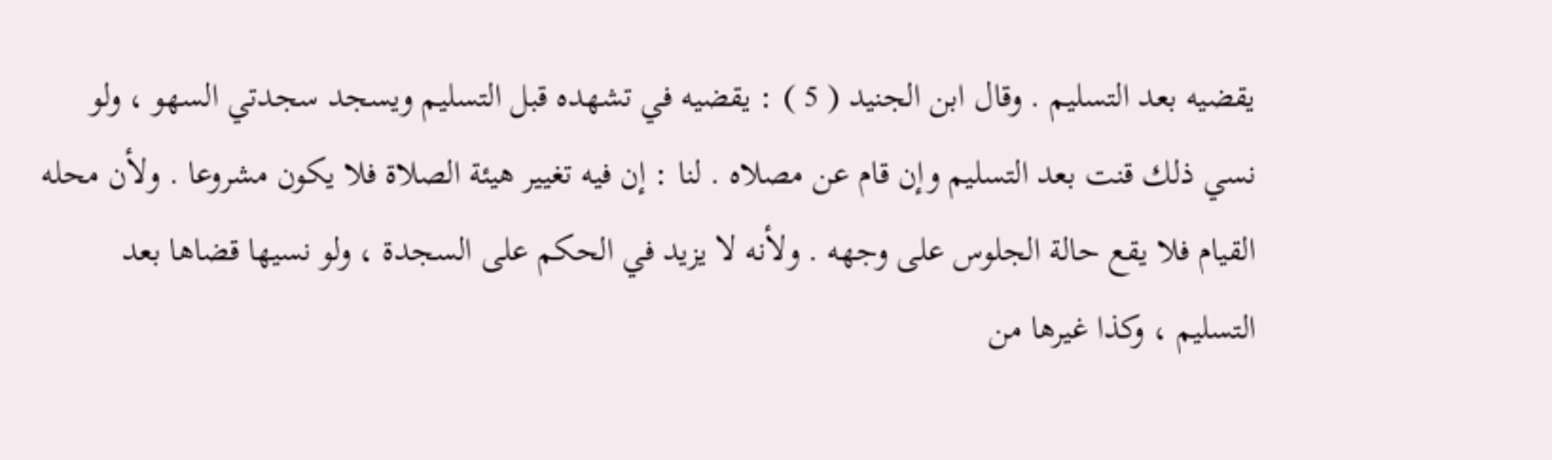يقضيه بعد التسليم . وقال ابن الجنيد ( 5 ) : يقضيه في تشهده قبل التسليم ويسجد سجدتي السهو ، ولو نسي ذلك قنت بعد التسليم وإن قام عن مصلاه . لنا : إن فيه تغيير هيئة الصلاة فلا يكون مشروعا . ولأن محله القيام فلا يقع حالة الجلوس على وجهه . ولأنه لا يزيد في الحكم على السجدة ، ولو نسيها قضاها بعد التسليم ، وكذا غيرها من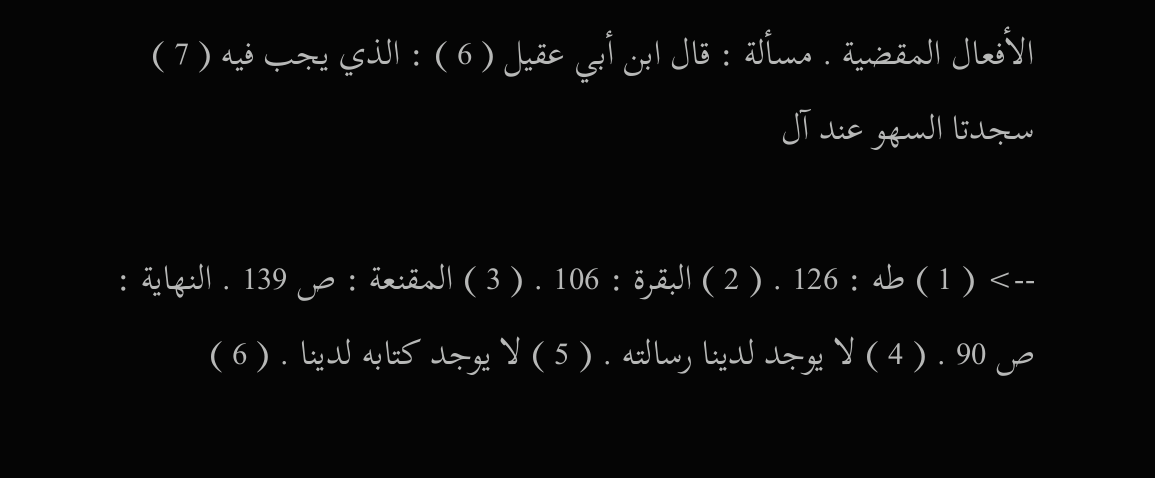الأفعال المقضية . مسألة : قال ابن أبي عقيل ( 6 ) : الذي يجب فيه ( 7 ) سجدتا السهو عند آل

--> ( 1 ) طه : 126 . ( 2 ) البقرة : 106 . ( 3 ) المقنعة : ص 139 . النهاية : ص 90 . ( 4 ) لا يوجد لدينا رسالته . ( 5 ) لا يوجد كتابه لدينا . ( 6 )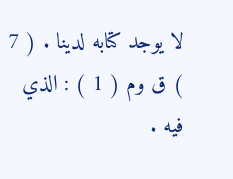لا يوجد كتابه لدينا . ( 7 ) ق وم ( 1 ) : الذي فيه .